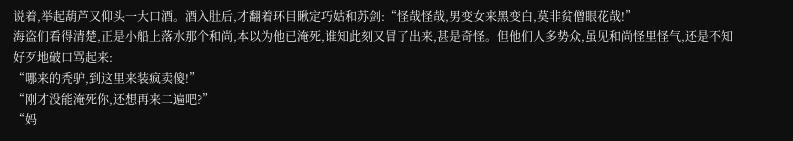说着,举起葫芦又仰头一大口酒。酒入肚后,才翻着环目瞅定巧姑和苏剑:“怪哉怪哉,男变女来黑变白,莫非贫僧眼花哉!”
海盗们看得清楚,正是小船上落水那个和尚,本以为他已淹死,谁知此刻又冒了出来,甚是奇怪。但他们人多势众,虽见和尚怪里怪气,还是不知好歹地破口骂起来:
“哪来的秃驴,到这里来装疯卖傻!”
“刚才没能淹死你,还想再来二遍吧?”
“妈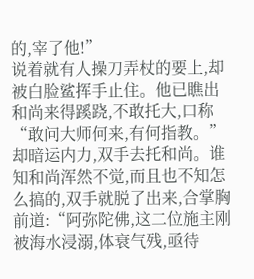的,宰了他!”
说着就有人操刀弄杖的要上,却被白脸鲨挥手止住。他已瞧出和尚来得蹊跷,不敢托大,口称“敢问大师何来,有何指教。”却暗运内力,双手去托和尚。谁知和尚浑然不觉,而且也不知怎么搞的,双手就脱了出来,合掌胸前道:“阿弥陀佛,这二位施主刚被海水浸溺,体衰气残,亟待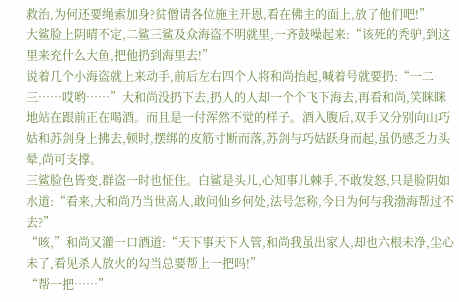救治,为何还要绳索加身?贫僧请各位施主开恩,看在佛主的面上,放了他们吧!”
大鲨脸上阴晴不定,二鲨三鲨及众海盗不明就里,一齐鼓噪起来:“该死的秃驴,到这里来充什么大鱼,把他扔到海里去!”
说着几个小海盗就上来动手,前后左右四个人将和尚抬起,喊着号就要扔:“一二三……哎哟……”大和尚没扔下去,扔人的人却一个个飞下海去,再看和尚,笑眯眯地站在跟前正在喝酒。而且是一付浑然不觉的样子。酒入腹后,双手又分别向山巧姑和苏剑身上拂去,顿时,摆绑的皮筋寸断而落,苏剑与巧姑跃身而起,虽仍感乏力头晕,尚可支撑。
三鲨脸色皆变,群盗一时也怔住。白鲨是头儿,心知事儿棘手,不敢发怒,只是脸阴如水道:“看来,大和尚乃当世高人,敢问仙乡何处,法号怎称,今日为何与我渤海帮过不去?”
“咳,”和尚又灌一口酒道:“天下事天下人管,和尚我虽出家人,却也六根未净,尘心未了,看见杀人放火的勾当总要帮上一把吗!”
“帮一把……”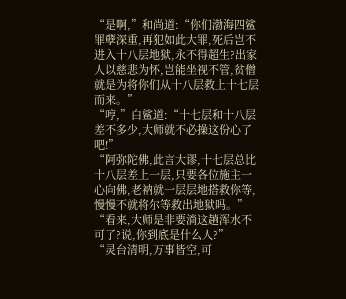“是啊,”和尚道:“你们渤海四鲨罪孽深重,再犯如此大罪,死后岂不进入十八层地狱,永不得超生?出家人以慈悲为怀,岂能坐视不管,贫僧就是为将你们从十八层救上十七层而来。”
“哼,”白鲨道:“十七层和十八层差不多少,大师就不必操这份心了吧!”
“阿弥陀佛,此言大谬,十七层总比十八层差上一层,只要各位施主一心向佛,老衲就一层层地搭救你等,慢慢不就将尔等救出地狱吗。”
“看来,大师是非要淌这趟浑水不可了?说,你到底是什么人?”
“灵台清明,万事皆空,可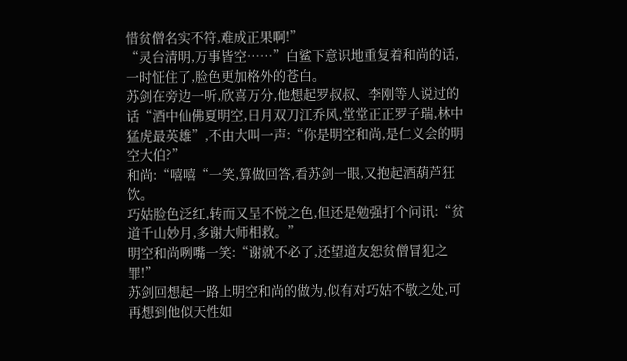惜贫僧名实不符,难成正果啊!”
“灵台清明,万事皆空……”白鲨下意识地重复着和尚的话,一时怔住了,脸色更加格外的苍白。
苏剑在旁边一听,欣喜万分,他想起罗叔叔、李刚等人说过的话“酒中仙佛夏明空,日月双刀江乔风,堂堂正正罗子瑞,林中猛虎最英雄”,不由大叫一声:“你是明空和尚,是仁义会的明空大伯?”
和尚:“嘻嘻“一笑,算做回答,看苏剑一眼,又抱起酒葫芦狂饮。
巧姑脸色泛红,转而又呈不悦之色,但还是勉强打个问讯:“贫道千山妙月,多谢大师相救。”
明空和尚咧嘴一笑:“谢就不必了,还望道友恕贫僧冒犯之罪!”
苏剑回想起一路上明空和尚的做为,似有对巧姑不敬之处,可再想到他似天性如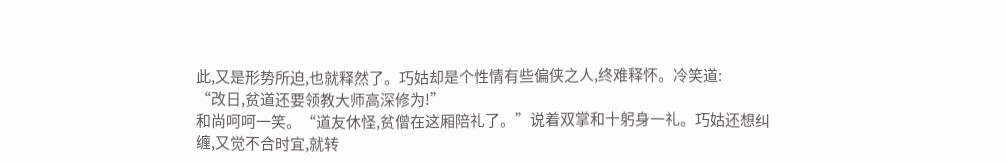此,又是形势所迫,也就释然了。巧姑却是个性情有些偏侠之人,终难释怀。冷笑道:
“改日,贫道还要领教大师高深修为!”
和尚呵呵一笑。“道友休怪,贫僧在这厢陪礼了。”说着双掌和十躬身一礼。巧姑还想纠缠,又觉不合时宜,就转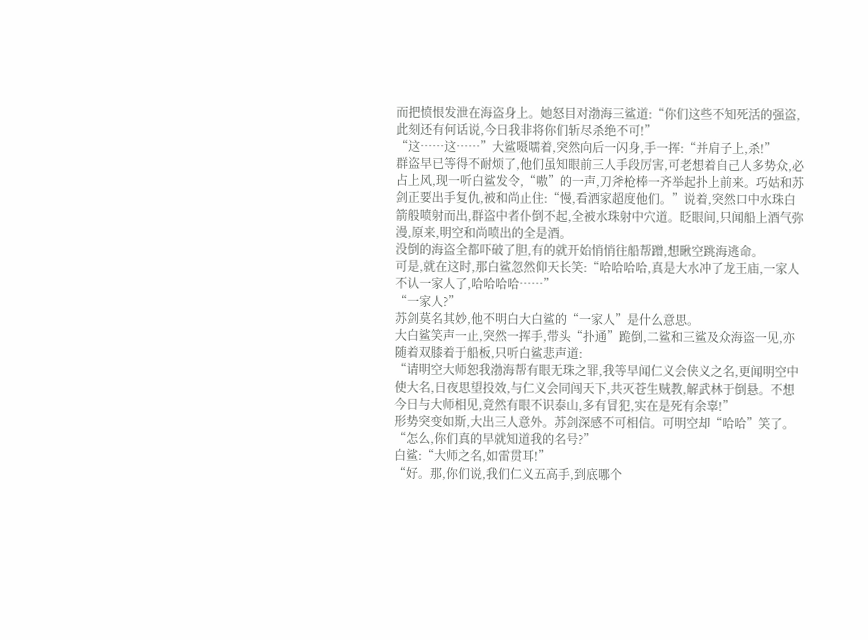而把愤恨发泄在海盗身上。她怒目对渤海三鲨道:“你们这些不知死活的强盗,此刻还有何话说,今日我非将你们斩尽杀绝不可!”
“这……这……”大鲨嗫嚅着,突然向后一闪身,手一挥:“并肩子上,杀!”
群盗早已等得不耐烦了,他们虽知眼前三人手段厉害,可老想着自己人多势众,必占上风,现一听白鲨发令,“嗷”的一声,刀斧枪棒一齐举起扑上前来。巧姑和苏剑正要出手复仇,被和尚止住:“慢,看洒家超度他们。”说着,突然口中水珠白箭般喷射而出,群盗中者仆倒不起,全被水珠射中穴道。眨眼间,只闻船上酒气弥漫,原来,明空和尚喷出的全是酒。
没倒的海盗全都吓破了胆,有的就开始悄悄往船帮蹭,想瞅空跳海逃命。
可是,就在这时,那白鲨忽然仰天长笑:“哈哈哈哈,真是大水冲了龙王庙,一家人不认一家人了,哈哈哈哈……”
“一家人?”
苏剑莫名其妙,他不明白大白鲨的“一家人”是什么意思。
大白鲨笑声一止,突然一挥手,带头“扑通”跪倒,二鲨和三鲨及众海盗一见,亦随着双膝着于船板,只听白鲨悲声道:
“请明空大师恕我渤海帮有眼无珠之罪,我等早闻仁义会侠义之名,更闻明空中使大名,日夜思望投效,与仁义会同闯天下,共灭苍生贼教,解武林于倒悬。不想今日与大师相见,竟然有眼不识泰山,多有冒犯,实在是死有余辜!”
形势突变如斯,大出三人意外。苏剑深感不可相信。可明空却“哈哈”笑了。“怎么,你们真的早就知道我的名号?”
白鲨:“大师之名,如雷贯耳!”
“好。那,你们说,我们仁义五高手,到底哪个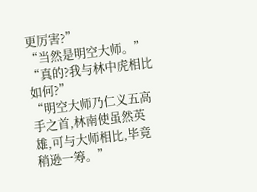更厉害?”
“当然是明空大师。”
“真的?我与林中虎相比如何?”
“明空大师乃仁义五高手之首,林南使虽然英雄,可与大师相比,毕竟稍逊一筹。”